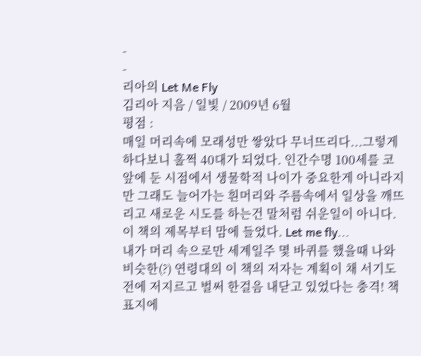-
-
리아의 Let Me Fly
김리아 지음 / 일빛 / 2009년 6월
평점 :
매일 머리속에 모래성만 쌓았다 무너뜨리다...그렇게 하다보니 훌쩍 40대가 되었다. 인간수명 100세를 코앞에 둔 시점에서 생물학적 나이가 중요한게 아니라지만 그래도 늘어가는 흰머리와 주름속에서 일상을 깨뜨리고 새로운 시도를 하는건 말처럼 쉬운일이 아니다.
이 책의 제목부터 맘에 들었다. Let me fly...
내가 머리 속으로만 세계일주 몇 바퀴를 했을때 나와 비슷한(?) 연령대의 이 책의 저자는 계획이 채 서기도 전에 저지르고 벌써 한걸음 내닫고 있었다는 충격! 책표지에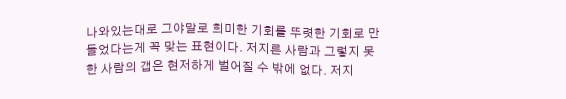나와있는대로 그야말로 희미한 기회를 뚜렷한 기회로 만들었다는게 꼭 맞는 표현이다. 저지른 사람과 그렇지 못한 사람의 갭은 현저하게 벌어질 수 밖에 없다. 저지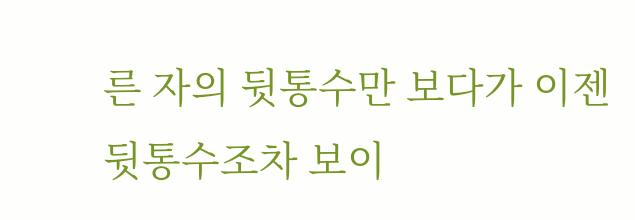른 자의 뒷통수만 보다가 이젠 뒷통수조차 보이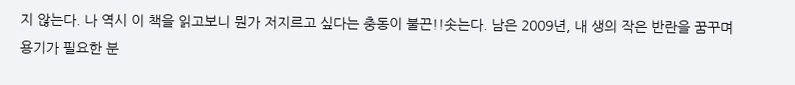지 않는다. 나 역시 이 책을 읽고보니 뭔가 저지르고 싶다는 충동이 불끈!!솟는다. 남은 2009년, 내 생의 작은 반란을 꿈꾸며 용기가 필요한 분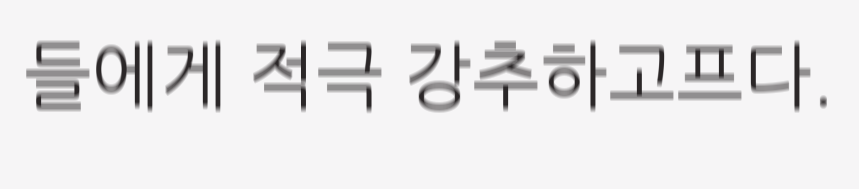들에게 적극 강추하고프다.